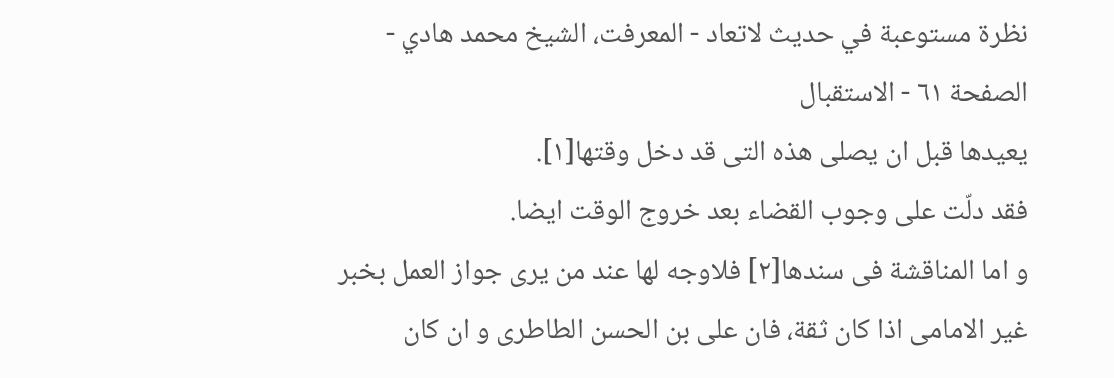نظرة مستوعبة في حديث لاتعاد - المعرفت، الشيخ محمد هادي - الصفحة ٦١ - الاستقبال
يعيدها قبل ان يصلى هذه التى قد دخل وقتها[١].
فقد دلّت على وجوب القضاء بعد خروج الوقت ايضا.
و اما المناقشة فى سندها[٢] فلاوجه لها عند من يرى جواز العمل بخبر غير الامامى اذا كان ثقة، فان على بن الحسن الطاطرى و ان كان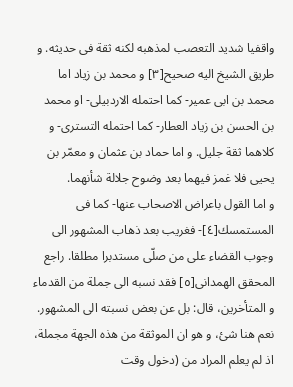واقفيا شديد التعصب لمذهبه لكنه ثقة فى حديثه. و طريق الشيخ اليه صحيح[٣] و محمد بن زياد اما محمد بن ابى عمير- كما احتمله الاردبيلى- او محمد بن الحسن بن زياد العطار- كما احتمله التسترى- و كلاهما ثقة جليل. و اما حماد بن عثمان و معمّر بن يحيى فلا غمز فيهما بعد وضوح جلالة شأنهما.
و اما القول باعراض الاصحاب عنها- كما فى المستمسك[٤]- فغريب بعد ذهاب المشهور الى وجوب القضاء على من صلّى مستدبرا مطلقا. راجع المحقق الهمدانى[٥] فقد نسبه الى جملة من القدماء و المتأخرين، قال: بل عن بعض نسبته الى المشهور.
نعم هنا شئ، و هو ان الموثقة من هذه الجهة مجملة، اذ لم يعلم المراد من (دخول وقت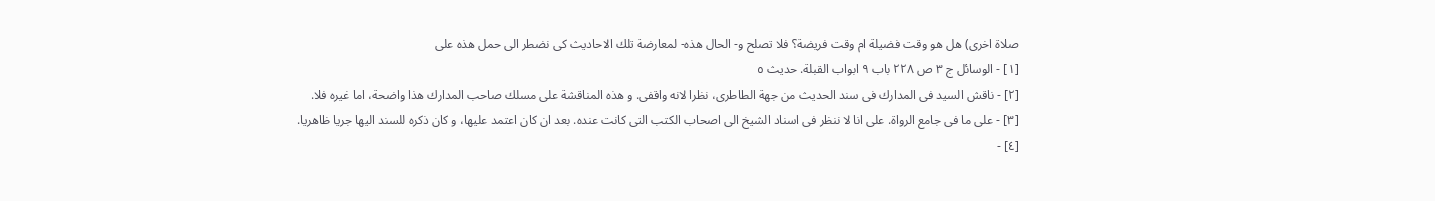صلاة اخرى) هل هو وقت فضيلة ام وقت فريضة؟ فلا تصلح و- الحال هذه- لمعارضة تلك الاحاديث كى نضطر الى حمل هذه على
[١] - الوسائل ج ٣ ص ٢٢٨ باب ٩ ابواب القبلة. حديث ٥
[٢] - ناقش السيد فى المدارك فى سند الحديث من جهة الطاطرى، نظرا لانه واقفى. و هذه المناقشة على مسلك صاحب المدارك هذا واضحة، اما غيره فلا.
[٣] - على ما فى جامع الرواة. على انا لا ننظر فى اسناد الشيخ الى اصحاب الكتب التى كانت عنده. بعد ان كان اعتمد عليها، و كان ذكره للسند اليها جريا ظاهريا.
[٤] -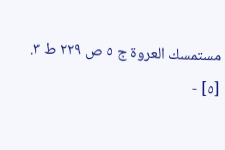مستمسك العروة ج ٥ ص ٢٢٩ ط ٣.
[٥] -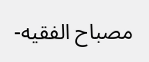مصباح الفقيه-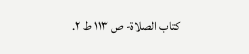كتاب الصلاة- ص ١١٣ ط ٢.